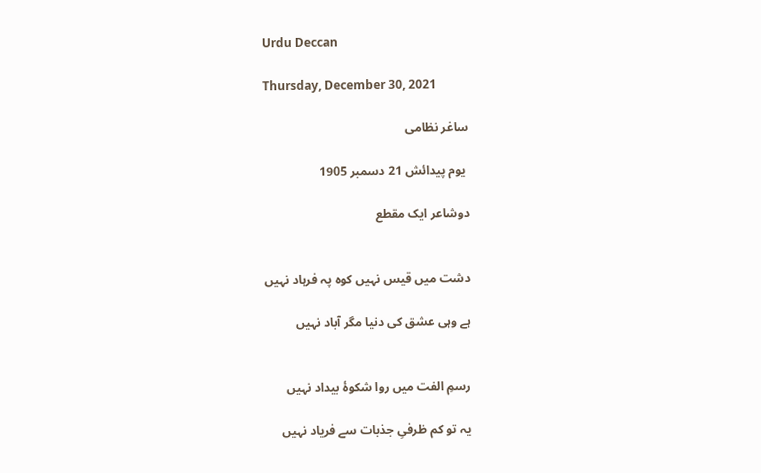Urdu Deccan

Thursday, December 30, 2021

ساغر نظامی

 یوم پیدائش 21 دسمبر 1905

دوشاعر ایک مقطع


دشت میں قیس نہیں کوہ پہ فرہاد نہیں

ہے وہی عشق کی دنیا مگر آباد نہیں


رسمِ الفت میں روا شکوۂ بیداد نہیں

یہ تو کم ظرفیِ جذبات سے فریاد نہیں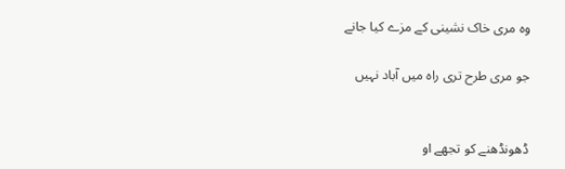وہ مری خاک نشینی کے مزے کیا جانے

جو مری طرح تری راہ میں آباد نہیں


ڈھونڈھنے کو تجھے او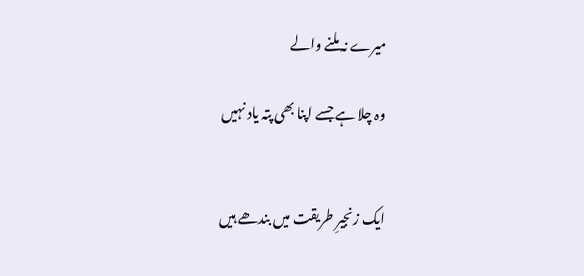میرے نہ ملنے والے

وہ چلا ہے جسے اپنا بھی پتہ یاد نہیں


ایک زنجیرِ طریقت میں بندھے ہیں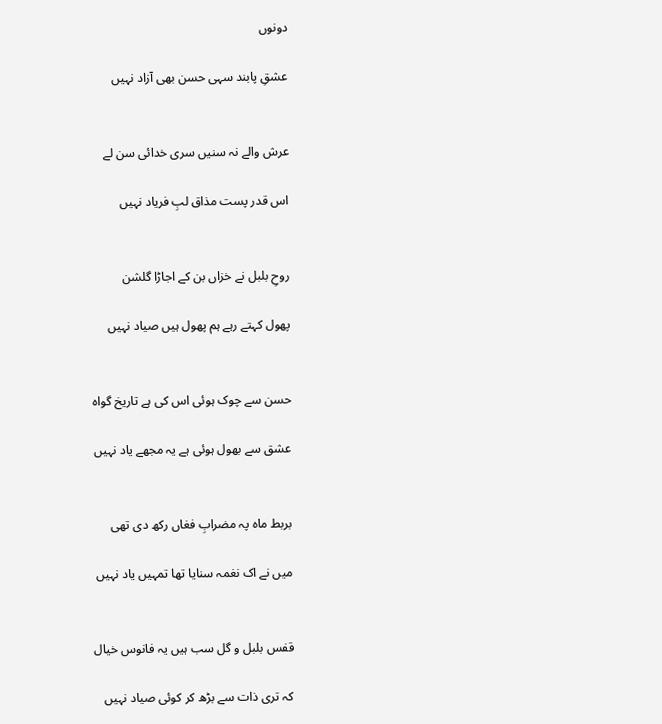دونوں

عشقِ پابند سہی حسن بھی آزاد نہیں


عرش والے نہ سنیں سری خدائی سن لے

اس قدر پست مذاق لبِ فریاد نہیں


روحِ بلبل نے خزاں بن کے اجاڑا گلشن

پھول کہتے رہے ہم پھول ہیں صیاد نہیں


حسن سے چوک ہوئی اس کی ہے تاریخ گواہ

عشق سے بھول ہوئی ہے یہ مجھے یاد نہیں


بربط ماہ پہ مضرابِ فغاں رکھ دی تھی

میں نے اک نغمہ سنایا تھا تمہیں یاد نہیں


قفس بلبل و گل سب ہیں یہ فانوس خیال

کہ تری ذات سے بڑھ کر کوئی صیاد نہیں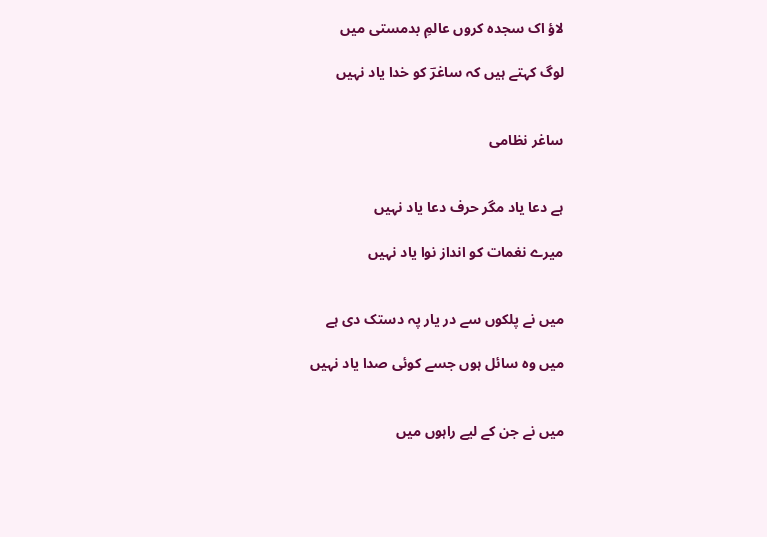لاؤ اک سجدہ کروں عالمِ بدمستی میں

لوگ کہتے ہیں کہ ساغرؔ کو خدا یاد نہیں


ساغر نظامی


ہے دعا یاد مگر حرف دعا یاد نہیں

میرے نغمات کو انداز نوا یاد نہیں


میں نے پلکوں سے در یار پہ دستک دی ہے

میں وہ سائل ہوں جسے کوئی صدا یاد نہیں


میں نے جن کے لیے راہوں میں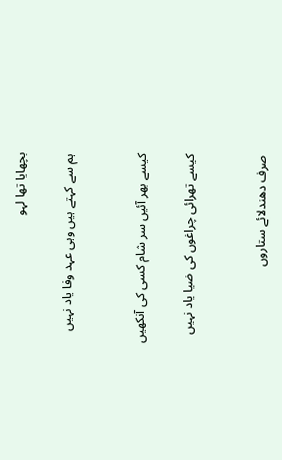بچھایا تھا لہو

ہم سے کہتے ہیں وہی عہد وفا یاد نہیں


کیسے بھر آئیں سر شام کسی کی آنکھیں

کیسے تھرائی چراغوں کی ضیا یاد نہیں


صرف دھندلائے ستاروں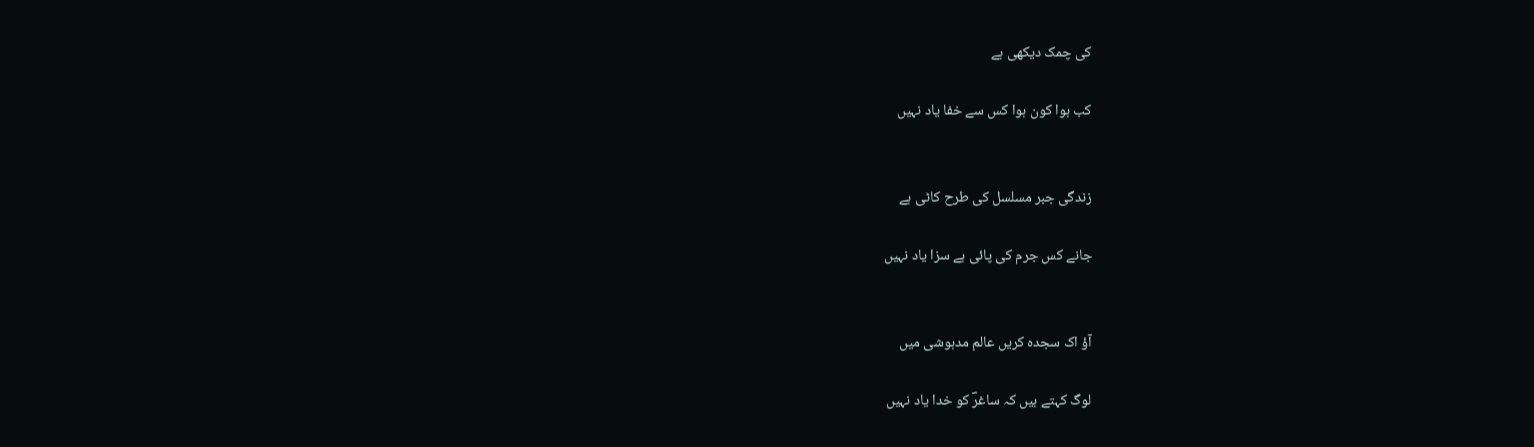کی چمک دیکھی ہے

کب ہوا کون ہوا کس سے خفا یاد نہیں


زندگی جبر مسلسل کی طرح کاٹی ہے

جانے کس جرم کی پائی ہے سزا یاد نہیں


آؤ اک سجدہ کریں عالم مدہوشی میں

لوگ کہتے ہیں کہ ساغرؔ کو خدا یاد نہیں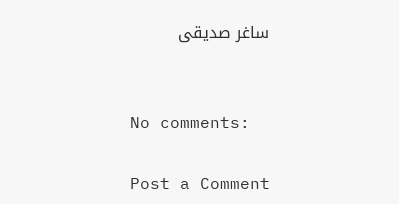ساغر صدیقی


No comments:

Post a Comment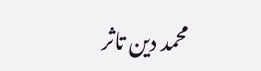محمد دین تاثر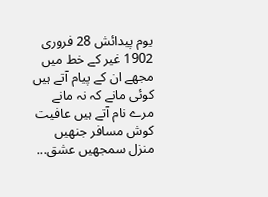یوم پیدائش 28 فروری 1902 غیر کے خط میں مجھے ان کے پیام آتے ہیں کوئی مانے کہ نہ مانے مرے نام آتے ہیں عافیت کوش مسافر جنھیں منزل سمجھیں عشق...